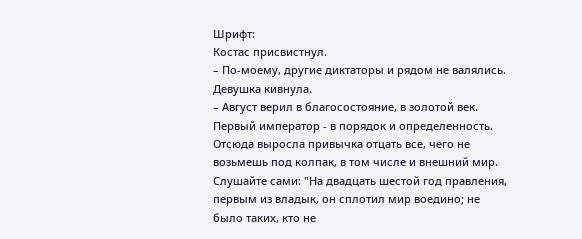Шрифт:
Костас присвистнул.
– По-моему, другие диктаторы и рядом не валялись.
Девушка кивнула.
– Август верил в благосостояние, в золотой век. Первый император - в порядок и определенность. Отсюда выросла привычка отцать все, чего не возьмешь под колпак, в том числе и внешний мир. Слушайте сами: "На двадцать шестой год правления, первым из владык, он сплотил мир воедино; не было таких, кто не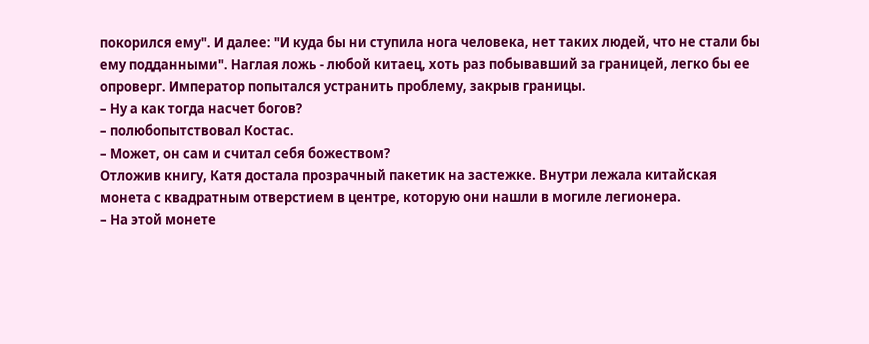покорился ему". И далее: "И куда бы ни ступила нога человека, нет таких людей, что не стали бы ему подданными". Наглая ложь - любой китаец, хоть раз побывавший за границей, легко бы ее опроверг. Император попытался устранить проблему, закрыв границы.
– Ну а как тогда насчет богов?
– полюбопытствовал Костас.
– Может, он сам и считал себя божеством?
Отложив книгу, Катя достала прозрачный пакетик на застежке. Внутри лежала китайская монета с квадратным отверстием в центре, которую они нашли в могиле легионера.
– На этой монете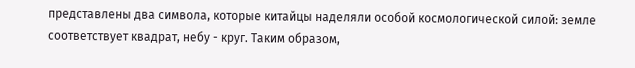представлены два символа, которые китайцы наделяли особой космологической силой: земле соответствует квадрат, небу - круг. Таким образом,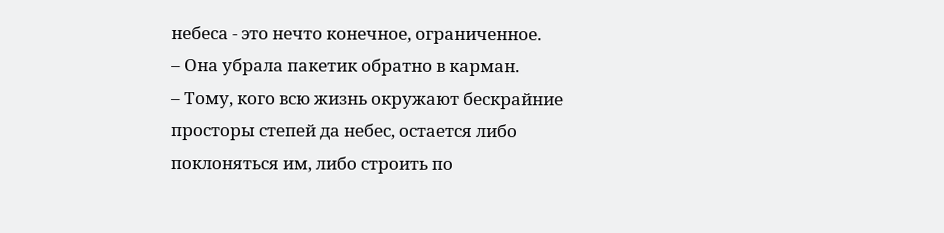небеса - это нечто конечное, ограниченное.
– Она убрала пакетик обратно в карман.
– Тому, кого всю жизнь окружают бескрайние просторы степей да небес, остается либо поклоняться им, либо строить по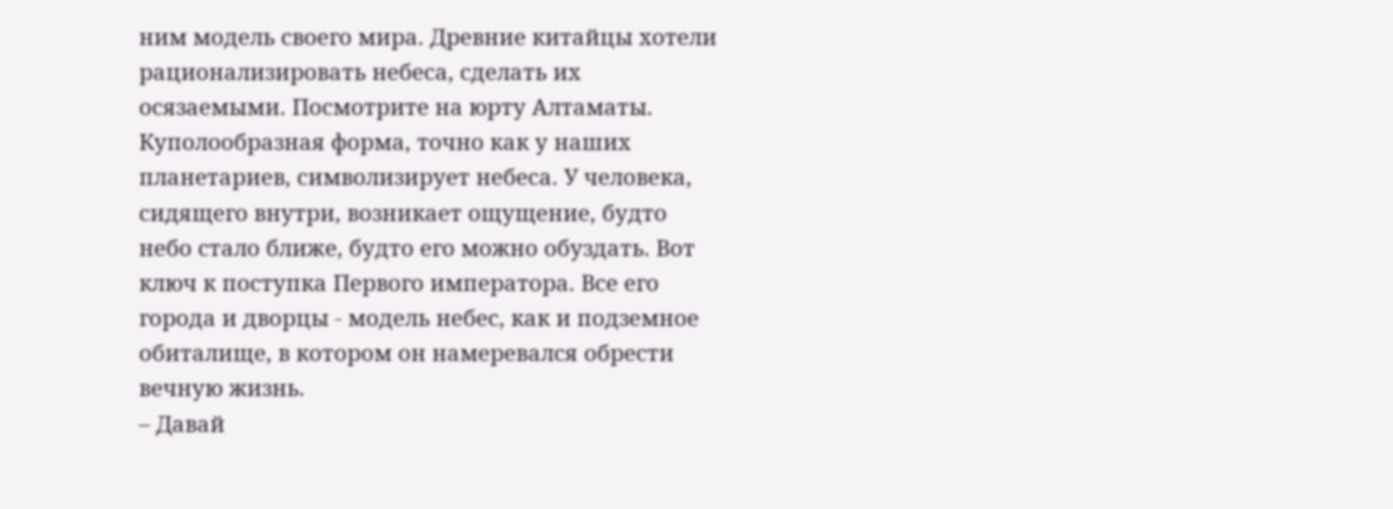ним модель своего мира. Древние китайцы хотели рационализировать небеса, сделать их осязаемыми. Посмотрите на юрту Алтаматы. Куполообразная форма, точно как у наших планетариев, символизирует небеса. У человека, сидящего внутри, возникает ощущение, будто небо стало ближе, будто его можно обуздать. Вот ключ к поступка Первого императора. Все его города и дворцы - модель небес, как и подземное обиталище, в котором он намеревался обрести вечную жизнь.
– Давай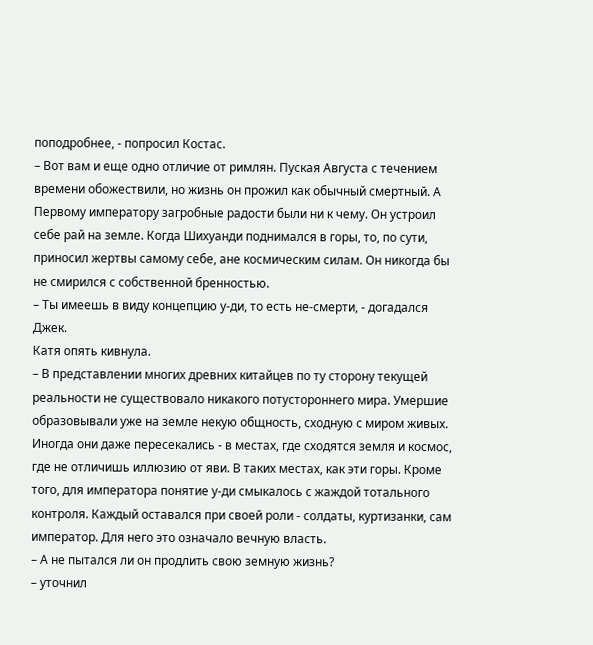поподробнее, - попросил Костас.
– Вот вам и еще одно отличие от римлян. Пуская Августа с течением времени обожествили, но жизнь он прожил как обычный смертный. А Первому императору загробные радости были ни к чему. Он устроил себе рай на земле. Когда Шихуанди поднимался в горы, то, по сути, приносил жертвы самому себе, ане космическим силам. Он никогда бы не смирился с собственной бренностью.
– Ты имеешь в виду концепцию у-ди, то есть не-смерти, - догадался Джек.
Катя опять кивнула.
– В представлении многих древних китайцев по ту сторону текущей реальности не существовало никакого потустороннего мира. Умершие образовывали уже на земле некую общность, сходную с миром живых. Иногда они даже пересекались - в местах, где сходятся земля и космос, где не отличишь иллюзию от яви. В таких местах, как эти горы. Кроме того, для императора понятие у-ди смыкалось с жаждой тотального контроля. Каждый оставался при своей роли - солдаты, куртизанки, сам император. Для него это означало вечную власть.
– А не пытался ли он продлить свою земную жизнь?
– уточнил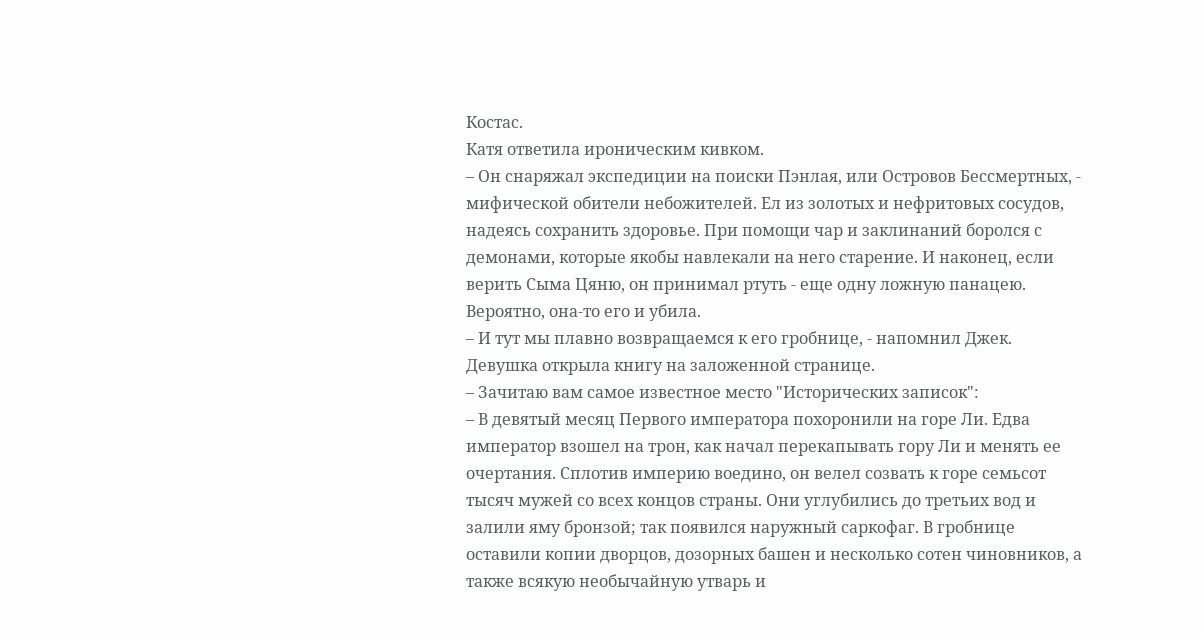Костас.
Катя ответила ироническим кивком.
– Он снаряжал экспедиции на поиски Пэнлая, или Островов Бессмертных, - мифической обители небожителей. Ел из золотых и нефритовых сосудов, надеясь сохранить здоровье. При помощи чар и заклинаний боролся с демонами, которые якобы навлекали на него старение. И наконец, если верить Сыма Цяню, он принимал ртуть - еще одну ложную панацею. Вероятно, она-то его и убила.
– И тут мы плавно возвращаемся к его гробнице, - напомнил Джек.
Девушка открыла книгу на заложенной странице.
– Зачитаю вам самое известное место "Исторических записок":
– В девятый месяц Первого императора похоронили на горе Ли. Едва император взошел на трон, как начал перекапывать гору Ли и менять ее очертания. Сплотив империю воедино, он велел созвать к горе семьсот тысяч мужей со всех концов страны. Они углубились до третьих вод и залили яму бронзой; так появился наружный саркофаг. В гробнице оставили копии дворцов, дозорных башен и несколько сотен чиновников, а также всякую необычайную утварь и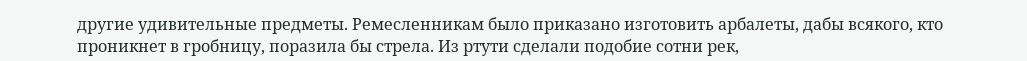другие удивительные предметы. Ремесленникам было приказано изготовить арбалеты, дабы всякого, кто проникнет в гробницу, поразила бы стрела. Из ртути сделали подобие сотни рек,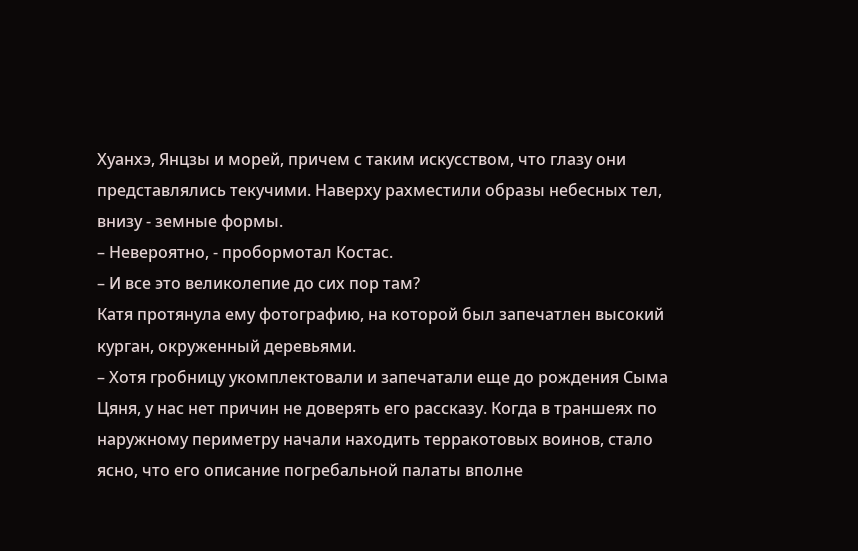Хуанхэ, Янцзы и морей, причем с таким искусством, что глазу они представлялись текучими. Наверху рахместили образы небесных тел, внизу - земные формы.
– Невероятно, - пробормотал Костас.
– И все это великолепие до сих пор там?
Катя протянула ему фотографию, на которой был запечатлен высокий курган, окруженный деревьями.
– Хотя гробницу укомплектовали и запечатали еще до рождения Сыма Цяня, у нас нет причин не доверять его рассказу. Когда в траншеях по наружному периметру начали находить терракотовых воинов, стало ясно, что его описание погребальной палаты вполне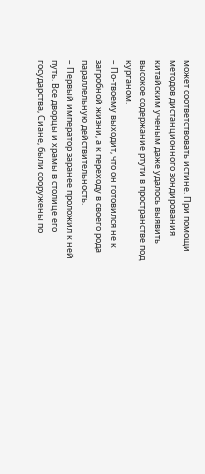может соответствовать истине. При помощи методов дистанционного зондирования китайским ученым даже удалось выявить высокое содержание ртути в пространстве под курганом.
– По-твоему выходит, что он готовился не к загробной жизни, а к переходу в своего рода параллельную действительность.
– Первый император заранее проложил к ней путь. Все дворцы и храмы в столице его государства, Сиане, были сооружены по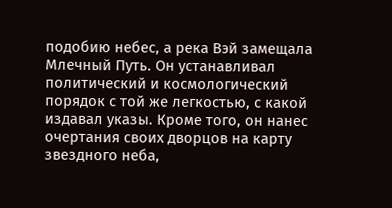подобию небес, а река Вэй замещала Млечный Путь. Он устанавливал политический и космологический порядок с той же легкостью, с какой издавал указы. Кроме того, он нанес очертания своих дворцов на карту звездного неба,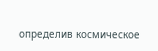определив космическое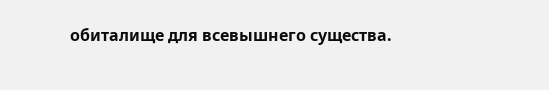обиталище для всевышнего существа.